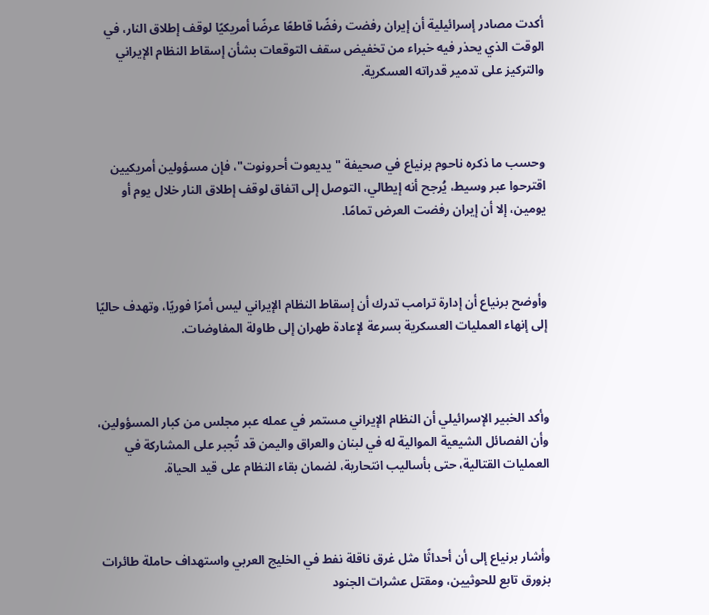أكدت مصادر إسرائيلية أن إيران رفضت رفضًا قاطعًا عرضًا أمريكيًا لوقف إطلاق النار، في الوقت الذي يحذر فيه خبراء من تخفيض سقف التوقعات بشأن إسقاط النظام الإيراني والتركيز على تدمير قدراته العسكرية.



وحسب ما ذكره ناحوم برنياع في صحيفة "يديعوت أحرونوت"، فإن مسؤولين أمريكيين اقترحوا عبر وسيط، يُرجح أنه إيطالي، التوصل إلى اتفاق لوقف إطلاق النار خلال يوم أو يومين، إلا أن إيران رفضت العرض تمامًا.



وأوضح برنياع أن إدارة ترامب تدرك أن إسقاط النظام الإيراني ليس أمرًا فوريًا، وتهدف حاليًا إلى إنهاء العمليات العسكرية بسرعة لإعادة طهران إلى طاولة المفاوضات.



وأكد الخبير الإسرائيلي أن النظام الإيراني مستمر في عمله عبر مجلس من كبار المسؤولين، وأن الفصائل الشيعية الموالية له في لبنان والعراق واليمن قد تُجبر على المشاركة في العمليات القتالية، حتى بأساليب انتحارية، لضمان بقاء النظام على قيد الحياة.



وأشار برنياع إلى أن أحداثًا مثل غرق ناقلة نفط في الخليج العربي واستهداف حاملة طائرات بزورق تابع للحوثيين، ومقتل عشرات الجنود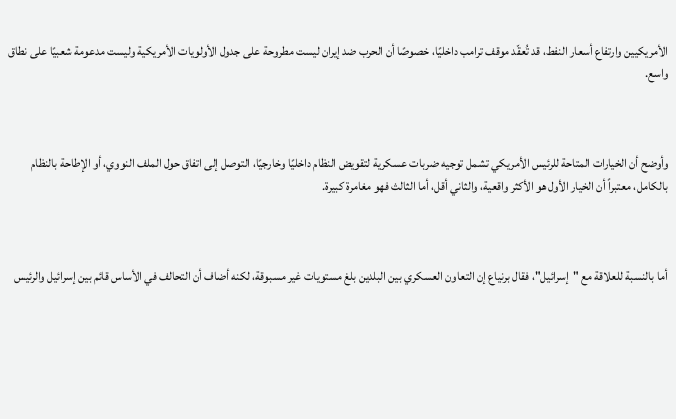الأمريكيين وارتفاع أسعار النفط، قد تُعقّد موقف ترامب داخليًا، خصوصًا أن الحرب ضد إيران ليست مطروحة على جدول الأولويات الأمريكية وليست مدعومة شعبيًا على نطاق واسع.



وأوضح أن الخيارات المتاحة للرئيس الأمريكي تشمل توجيه ضربات عسكرية لتقويض النظام داخليًا وخارجيًا، التوصل إلى اتفاق حول الملف النووي، أو الإطاحة بالنظام بالكامل، معتبراً أن الخيار الأول هو الأكثر واقعية، والثاني أقل، أما الثالث فهو مغامرة كبيرة.



أما بالنسبة للعلاقة مع "إسرائيل"، فقال برنياع إن التعاون العسكري بين البلدين بلغ مستويات غير مسبوقة، لكنه أضاف أن التحالف في الأساس قائم بين إسرائيل والرئيس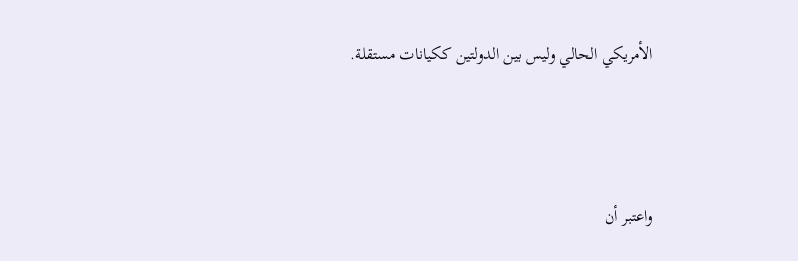الأمريكي الحالي وليس بين الدولتين ككيانات مستقلة.



واعتبر أن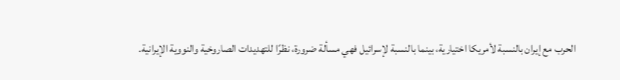الحرب مع إيران بالنسبة لأمريكا اختيارية، بينما بالنسبة لإسرائيل فهي مسألة ضرورة، نظرًا للتهديدات الصاروخية والنووية الإيرانية.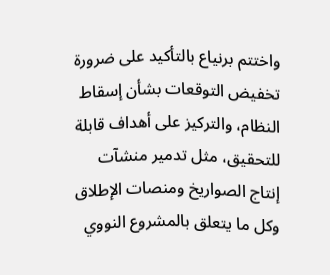واختتم برنياع بالتأكيد على ضرورة تخفيض التوقعات بشأن إسقاط النظام، والتركيز على أهداف قابلة للتحقيق، مثل تدمير منشآت إنتاج الصواريخ ومنصات الإطلاق وكل ما يتعلق بالمشروع النووي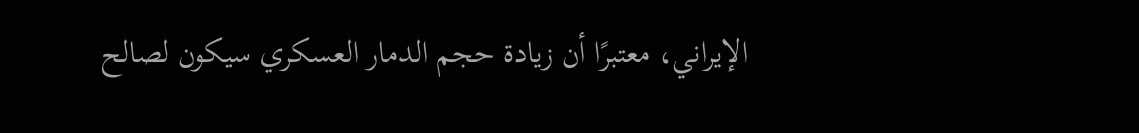الإيراني، معتبرًا أن زيادة حجم الدمار العسكري سيكون لصالح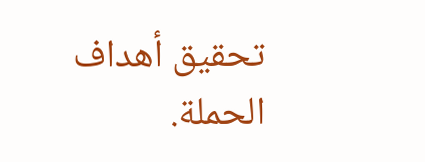تحقيق أهداف الحملة.